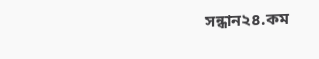সন্ধান২৪.কম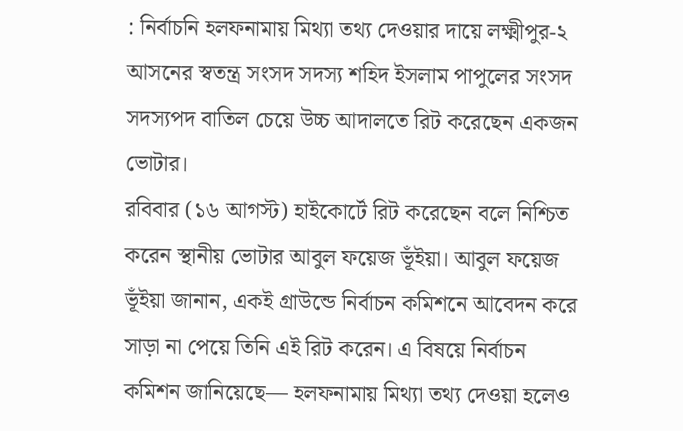: নির্বাচনি হলফনামায় মিথ্যা তথ্য দেওয়ার দায়ে লক্ষ্মীপুর-২ আসনের স্বতন্ত্র সংসদ সদস্য শহিদ ইসলাম পাপুলের সংসদ সদস্যপদ বাতিল চেয়ে উচ্চ আদালতে রিট করেছেন একজন ভোটার।
রবিবার (১৬ আগস্ট) হাইকোর্টে রিট করেছেন বলে নিশ্চিত করেন স্থানীয় ভোটার আবুল ফয়েজ ভূঁইয়া। আবুল ফয়েজ ভূঁইয়া জানান, একই গ্রাউন্ডে নির্বাচন কমিশনে আবেদন করে সাড়া না পেয়ে তিনি এই রিট করেন। এ বিষয়ে নির্বাচন কমিশন জানিয়েছে— হলফনামায় মিথ্যা তথ্য দেওয়া হলেও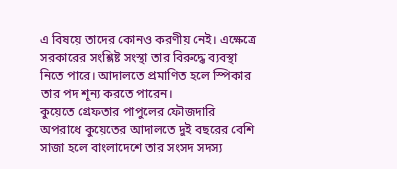এ বিষয়ে তাদের কোনও করণীয় নেই। এক্ষেত্রে সরকারের সংশ্লিষ্ট সংস্থা তার বিরুদ্ধে ব্যবস্থা নিতে পারে। আদালতে প্রমাণিত হলে স্পিকার তার পদ শূন্য করতে পারেন।
কুয়েতে গ্রেফতার পাপুলের ফৌজদারি অপরাধে কুয়েতের আদালতে দুই বছরের বেশি সাজা হলে বাংলাদেশে তার সংসদ সদস্য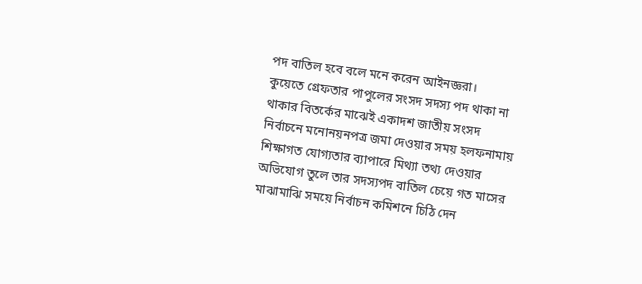পদ বাতিল হবে বলে মনে করেন আইনজ্ঞরা।
কুয়েতে গ্রেফতার পাপুলের সংসদ সদস্য পদ থাকা না থাকার বিতর্কের মাঝেই একাদশ জাতীয় সংসদ নির্বাচনে মনোনয়নপত্র জমা দেওয়ার সময় হলফনামায় শিক্ষাগত যোগ্যতার ব্যাপারে মিথ্যা তথ্য দেওয়ার অভিযোগ তুলে তার সদস্যপদ বাতিল চেয়ে গত মাসের মাঝামাঝি সময়ে নির্বাচন কমিশনে চিঠি দেন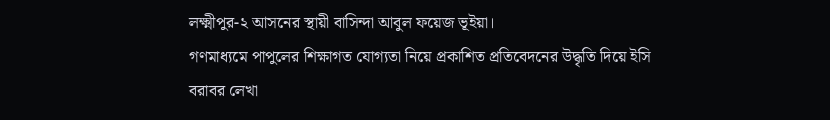লক্ষ্মীপুর-২ আসনের স্থায়ী বাসিন্দা আবুল ফয়েজ ভূইয়া।
গণমাধ্যমে পাপুলের শিক্ষাগত যোগ্যতা নিয়ে প্রকাশিত প্রতিবেদনের উদ্ধৃতি দিয়ে ইসি বরাবর লেখা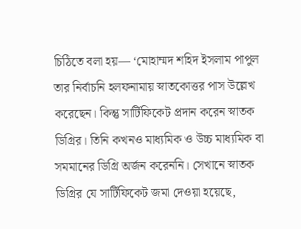চিঠিতে বলা হয়— ‘মোহাম্মদ শহিদ ইসলাম পাপুল তার নির্বাচনি হলফনামায় স্নাতকোত্তর পাস উল্লেখ করেছেন। কিন্তু সার্টিফিকেট প্রদান করেন স্নাতক ডিগ্রির। তিনি কখনও মাধ্যমিক ও উচ্চ মাধ্যমিক বা সমমানের ডিগ্রি অর্জন করেননি। সেখানে স্নাতক ডিগ্রির যে সার্টিফিকেট জমা দেওয়া হয়েছে,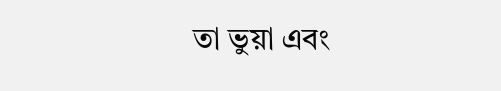তা ভুয়া এবং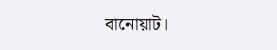বানোয়াট।